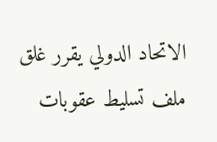الاتحاد الدولي يقرر غلق ملف تسليط عقوبات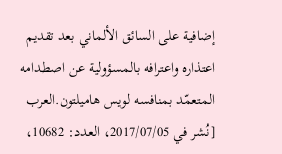إضافية على السائق الألماني بعد تقديم اعتذاره واعترافه بالمسؤولية عن اصطدامه المتعمّد بمنافسه لويس هاميلتون.العرب [نُشر في 2017/07/05، العدد: 10682،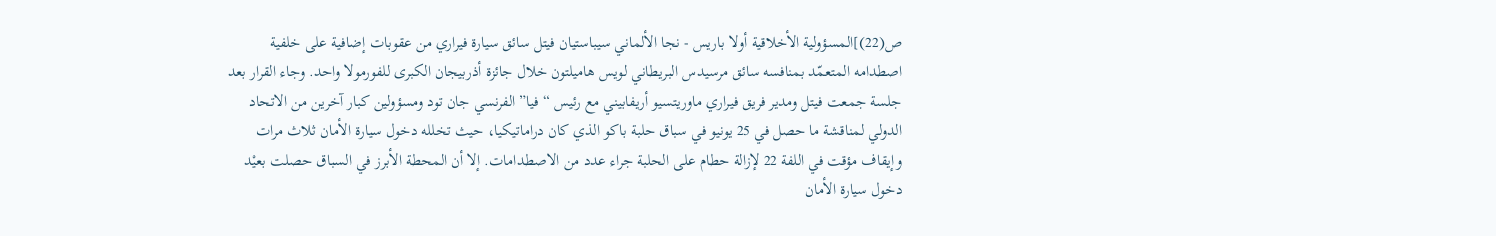ص(22)]المسؤولية الأخلاقية أولا باريس - نجا الألماني سيباستيان فيتل سائق سيارة فيراري من عقوبات إضافية على خلفية اصطدامه المتعمّد بمنافسه سائق مرسيدس البريطاني لويس هاميلتون خلال جائزة أذربيجان الكبرى للفورمولا واحد. وجاء القرار بعد جلسة جمعت فيتل ومدير فريق فيراري ماوريتسيو أريفابيني مع رئيس “فيا” الفرنسي جان تود ومسؤولين كبار آخرين من الاتحاد الدولي لمناقشة ما حصل في 25 يونيو في سباق حلبة باكو الذي كان دراماتيكيا، حيث تخلله دخول سيارة الأمان ثلاث مرات وإيقاف مؤقت في اللفة 22 لإزالة حطام على الحلبة جراء عدد من الاصطدامات. إلا أن المحطة الأبرز في السباق حصلت بعيْد دخول سيارة الأمان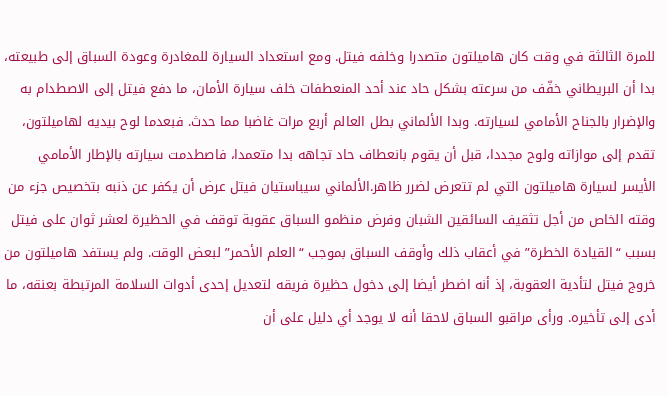للمرة الثالثة في وقت كان هاميلتون متصدرا وخلفه فيتل. ومع استعداد السيارة للمغادرة وعودة السباق إلى طبيعته، بدا أن البريطاني خفّف من سرعته بشكل حاد عند أحد المنعطفات خلف سيارة الأمان، ما دفع فيتل إلى الاصطدام به والإضرار بالجناح الأمامي لسيارته. وبدا الألماني بطل العالم أربع مرات غاضبا مما حدث. فبعدما لوح بيديه لهاميلتون، تقدم إلى موازاته ولوح مجددا، قبل أن يقوم بانعطاف حاد تجاهه بدا متعمدا، فاصطدمت سيارته بالإطار الأمامي الأيسر لسيارة هاميلتون التي لم تتعرض لضرر ظاهر.الألماني سيباستيان فيتل عرض أن يكفر عن ذنبه بتخصيص جزء من وقته الخاص من أجل تثقيف السائقين الشبان وفرض منظمو السباق عقوبة توقف في الحظيرة لعشر ثوان على فيتل بسبب “القيادة الخطرة” في أعقاب ذلك وأوقف السباق بموجب “العلم الأحمر” لبعض الوقت. ولم يستفد هاميلتون من خروج فيتل لتأدية العقوبة، إذ أنه اضطر أيضا إلى دخول حظيرة فريقه لتعديل إحدى أدوات السلامة المرتبطة بعنقه، ما أدى إلى تأخيره. ورأى مراقبو السباق لاحقا أنه لا يوجد أي دليل على أن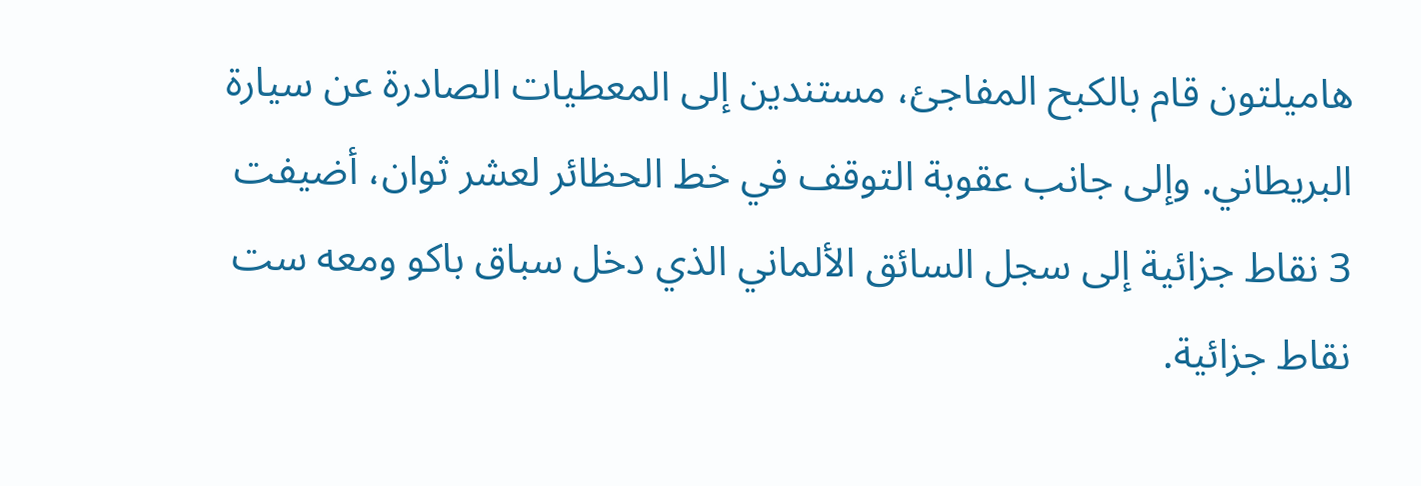هاميلتون قام بالكبح المفاجئ، مستندين إلى المعطيات الصادرة عن سيارة البريطاني. وإلى جانب عقوبة التوقف في خط الحظائر لعشر ثوان، أضيفت 3 نقاط جزائية إلى سجل السائق الألماني الذي دخل سباق باكو ومعه ست نقاط جزائية.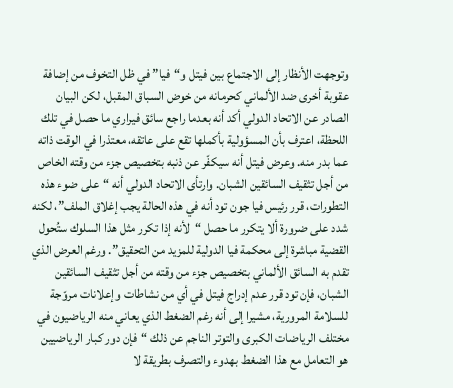وتوجهت الأنظار إلى الاجتماع بين فيتل و“فيا” في ظل التخوف من إضافة عقوبة أخرى ضد الألماني كحرمانه من خوض السباق المقبل، لكن البيان الصادر عن الاتحاد الدولي أكد أنه بعدما راجع سائق فيراري ما حصل في تلك اللحظة، اعترف بأن المسؤولية بأكملها تقع على عاتقه، معتذرا في الوقت ذاته عما بدر منه. وعرض فيتل أنه سيكفّر عن ذنبه بتخصيص جزء من وقته الخاص من أجل تثقيف السائقين الشبان. وارتأى الاتحاد الدولي أنه “على ضوء هذه التطورات، قرر رئيس فيا جون تود أنه في هذه الحالة يجب إغلاق الملف”، لكنه شدد على ضرورة ألا يتكرر ما حصل “لأنه إذا تكرر مثل هذا السلوك ستُحول القضية مباشرة إلى محكمة فيا الدولية للمزيد من التحقيق”. ورغم العرض الذي تقدم به السائق الألماني بتخصيص جزء من وقته من أجل تثقيف السائقين الشبان، فإن تود قرر عدم إدراج فيتل في أي من نشاطات وإعلانات مروّجة للسلامة المرورية، مشيرا إلى أنه رغم الضغط الذي يعاني منه الرياضيون في مختلف الرياضات الكبرى والتوتر الناجم عن ذلك “فإن دور كبار الرياضيين هو التعامل مع هذا الضغط بهدوء والتصرف بطريقة لا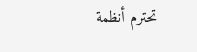تحترم أنظمة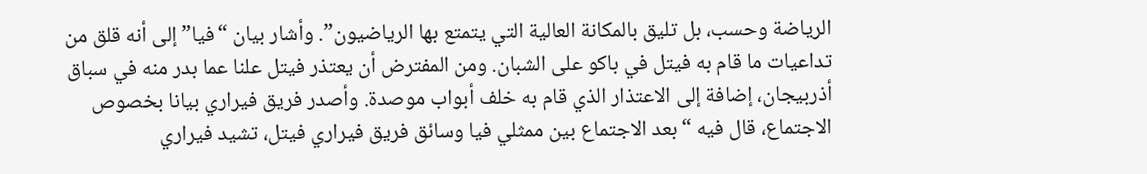الرياضة وحسب، بل تليق بالمكانة العالية التي يتمتع بها الرياضيون”. وأشار بيان “فيا” إلى أنه قلق من تداعيات ما قام به فيتل في باكو على الشبان. ومن المفترض أن يعتذر فيتل علنا عما بدر منه في سباق أذربيجان، إضافة إلى الاعتذار الذي قام به خلف أبواب موصدة. وأصدر فريق فيراري بيانا بخصوص الاجتماع، قال فيه “بعد الاجتماع بين ممثلي فيا وسائق فريق فيراري فيتل، تشيد فيراري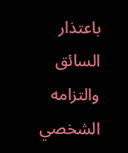باعتذار السائق والتزامه الشخصي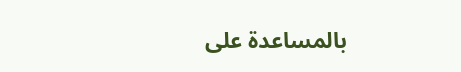بالمساعدة على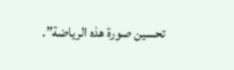تحسين صورة هذه الرياضة”.